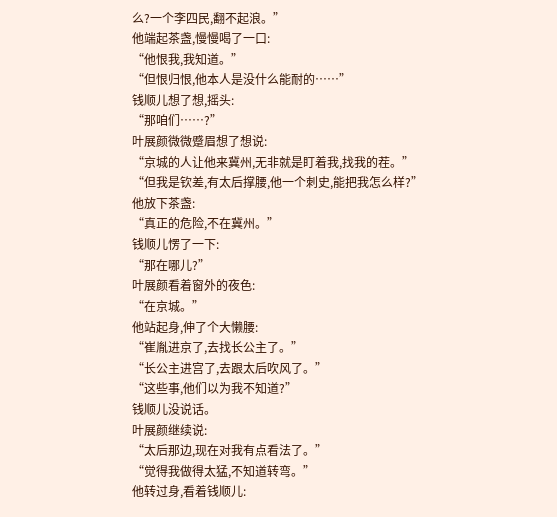么?一个李四民,翻不起浪。”
他端起茶盏,慢慢喝了一口:
“他恨我,我知道。”
“但恨归恨,他本人是没什么能耐的……”
钱顺儿想了想,摇头:
“那咱们……?”
叶展颜微微蹙眉想了想说:
“京城的人让他来冀州,无非就是盯着我,找我的茬。”
“但我是钦差,有太后撑腰,他一个刺史,能把我怎么样?”
他放下茶盏:
“真正的危险,不在冀州。”
钱顺儿愣了一下:
“那在哪儿?”
叶展颜看着窗外的夜色:
“在京城。”
他站起身,伸了个大懒腰:
“崔胤进京了,去找长公主了。”
“长公主进宫了,去跟太后吹风了。”
“这些事,他们以为我不知道?”
钱顺儿没说话。
叶展颜继续说:
“太后那边,现在对我有点看法了。”
“觉得我做得太猛,不知道转弯。”
他转过身,看着钱顺儿: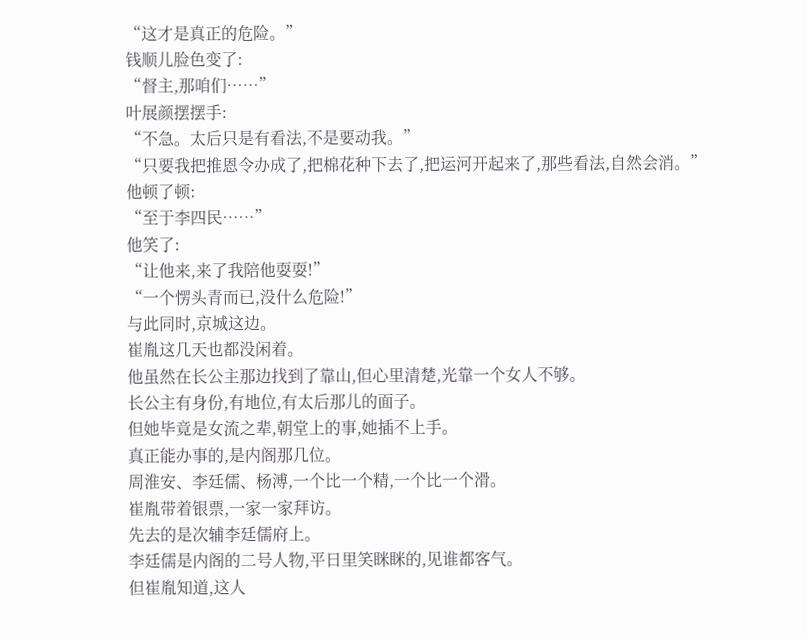“这才是真正的危险。”
钱顺儿脸色变了:
“督主,那咱们……”
叶展颜摆摆手:
“不急。太后只是有看法,不是要动我。”
“只要我把推恩令办成了,把棉花种下去了,把运河开起来了,那些看法,自然会消。”
他顿了顿:
“至于李四民……”
他笑了:
“让他来,来了我陪他耍耍!”
“一个愣头青而已,没什么危险!”
与此同时,京城这边。
崔胤这几天也都没闲着。
他虽然在长公主那边找到了靠山,但心里清楚,光靠一个女人不够。
长公主有身份,有地位,有太后那儿的面子。
但她毕竟是女流之辈,朝堂上的事,她插不上手。
真正能办事的,是内阁那几位。
周淮安、李廷儒、杨溥,一个比一个精,一个比一个滑。
崔胤带着银票,一家一家拜访。
先去的是次辅李廷儒府上。
李廷儒是内阁的二号人物,平日里笑眯眯的,见谁都客气。
但崔胤知道,这人